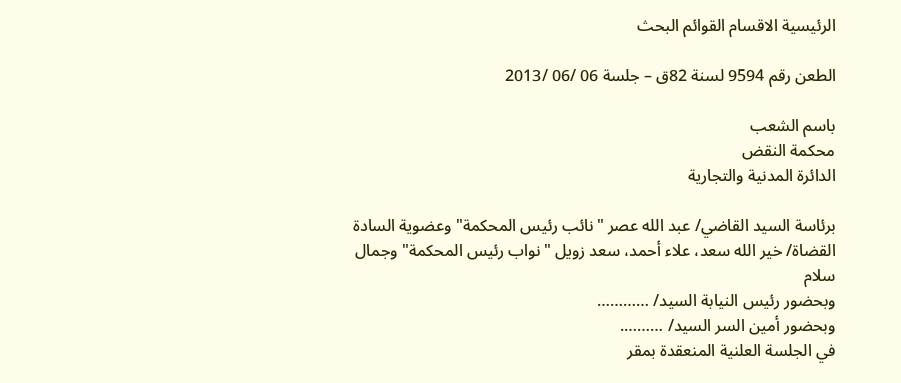الرئيسية الاقسام القوائم البحث

الطعن رقم 9594 لسنة 82ق – جلسة 06 /06 /2013

باسم الشعب
محكمة النقض
الدائرة المدنية والتجارية

برئاسة السيد القاضي/ عبد الله عصر "نائب رئيس المحكمة" وعضوية السادة القضاة/ خير الله سعد، علاء أحمد، سعد زويل "نواب رئيس المحكمة" وجمال سلام
وبحضور رئيس النيابة السيد/ …………
وبحضور أمين السر السيد/ ……….
في الجلسة العلنية المنعقدة بمقر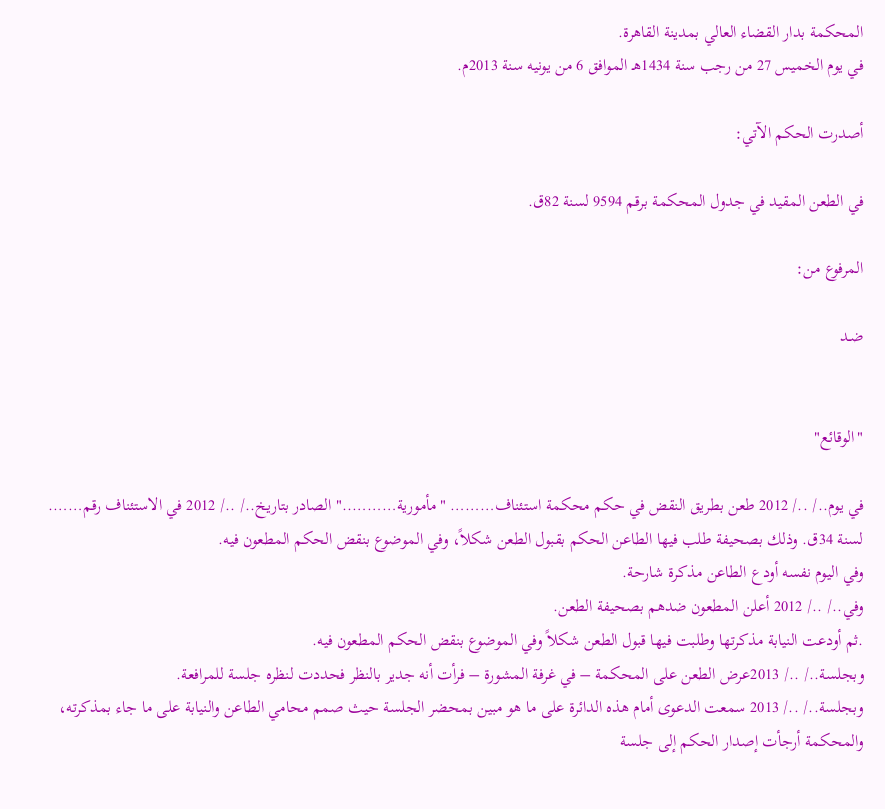المحكمة بدار القضاء العالي بمدينة القاهرة.
في يوم الخميس 27 من رجب سنة 1434هـ الموافق 6 من يونيه سنة 2013م.

أصدرت الحكم الآتي:

في الطعن المقيد في جدول المحكمة برقم 9594 لسنة 82ق.

المرفوع من:

ضـد


"الوقائع"

في يوم../ ../ 2012 طعن بطريق النقض في حكم محكمة استئناف……… "مأمورية……….." الصادر بتاريخ../ ../ 2012 في الاستئناف رقم……. لسنة 34ق. وذلك بصحيفة طلب فيها الطاعن الحكم بقبول الطعن شكلاً، وفي الموضوع بنقض الحكم المطعون فيه.
وفي اليوم نفسه أودع الطاعن مذكرة شارحة.
وفي../ ../ 2012 أعلن المطعون ضدهم بصحيفة الطعن.
.ثم أودعت النيابة مذكرتها وطلبت فيها قبول الطعن شكلاً وفي الموضوع بنقض الحكم المطعون فيه.
وبجلسة../ ../ 2013عرض الطعن على المحكمة – في غرفة المشورة – فرأت أنه جدير بالنظر فحددت لنظره جلسة للمرافعة.
وبجلسة../ ../ 2013 سمعت الدعوى أمام هذه الدائرة على ما هو مبين بمحضر الجلسة حيث صمم محامي الطاعن والنيابة على ما جاء بمذكرته، والمحكمة أرجأت إصدار الحكم إلى جلسة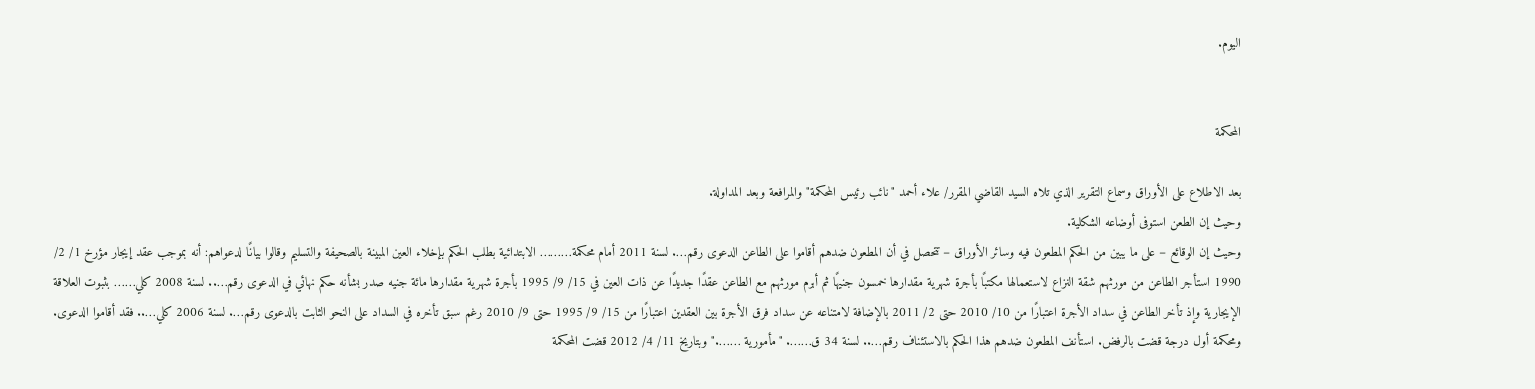اليوم.


المحكمة

بعد الاطلاع على الأوراق وسماع التقرير الذي تلاه السيد القاضي المقرر/ علاء أحمد "نائب رئيس المحكمة" والمرافعة وبعد المداولة.
وحيث إن الطعن استوفى أوضاعه الشكلية.
وحيث إن الوقائع – على ما يبين من الحكم المطعون فيه وسائر الأوراق – تتحصل في أن المطعون ضدهم أقاموا على الطاعن الدعوى رقم…. لسنة 2011 أمام محكمة……… الابتدائية بطلب الحكم بإخلاء العين المبينة بالصحيفة والتسليم وقالوا بيانًا لدعواهم: أنه بموجب عقد إيجار مؤرخ 1/ 2/ 1990 استأجر الطاعن من مورثهم شقة النزاع لاستعمالها مكتبًا بأجرة شهرية مقدارها خمسون جنيهًا ثم أبرم مورثهم مع الطاعن عقدًا جديدًا عن ذات العين في 15/ 9/ 1995 بأجرة شهرية مقدارها مائة جنيه صدر بشأنه حكم نهائي في الدعوى رقم….. لسنة 2008 كلي…… بثبوت العلاقة الإيجارية وإذ تأخر الطاعن في سداد الأجرة اعتبارًا من 10/ 2010 حتى 2/ 2011 بالإضافة لامتناعه عن سداد فرق الأجرة بين العقدين اعتبارًا من 15/ 9/ 1995 حتى 9/ 2010 رغم سبق تأخره في السداد على النحو الثابت بالدعوى رقم…. لسنة 2006 كلي….. فقد أقاموا الدعوى. ومحكمة أول درجة قضت بالرفض. استأنف المطعون ضدهم هذا الحكم بالاستئناف رقم….. لسنة 34 ق……. "مأمورية ……." وبتاريخ 11/ 4/ 2012 قضت المحكمة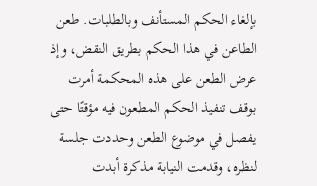بإلغاء الحكم المستأنف وبالطلبات. طعن الطاعن في هذا الحكم بطريق النقض، وإذ عرض الطعن على هذه المحكمة أمرت بوقف تنفيذ الحكم المطعون فيه مؤقتًا حتى يفصل في موضوع الطعن وحددت جلسة لنظره، وقدمت النيابة مذكرة أبدت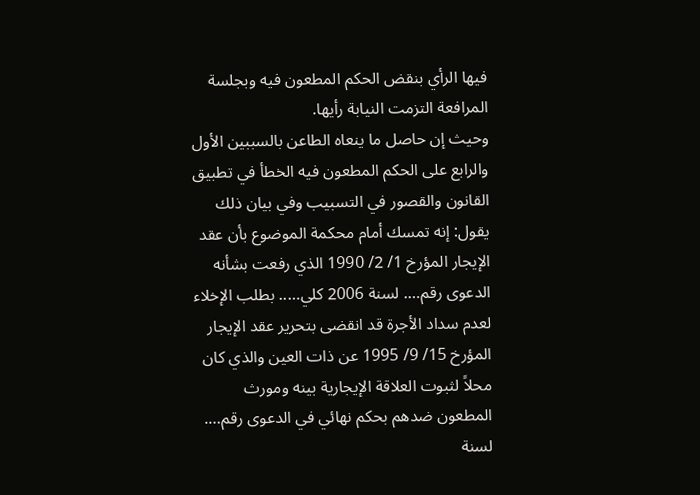فيها الرأي بنقض الحكم المطعون فيه وبجلسة المرافعة التزمت النيابة رأيها.
وحيث إن حاصل ما ينعاه الطاعن بالسببين الأول والرابع على الحكم المطعون فيه الخطأ في تطبيق القانون والقصور في التسبيب وفي بيان ذلك يقول: إنه تمسك أمام محكمة الموضوع بأن عقد الإيجار المؤرخ 1/ 2/ 1990 الذي رفعت بشأنه الدعوى رقم…. لسنة 2006 كلي….. بطلب الإخلاء لعدم سداد الأجرة قد انقضى بتحرير عقد الإيجار المؤرخ 15/ 9/ 1995 عن ذات العين والذي كان محلاً لثبوت العلاقة الإيجارية بينه ومورث المطعون ضدهم بحكم نهائي في الدعوى رقم…. لسنة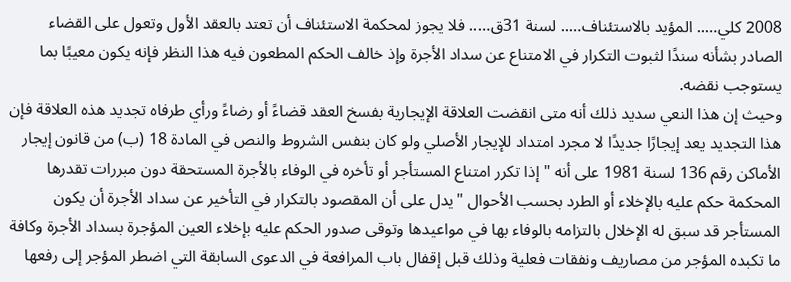2008 كلي….. المؤيد بالاستئناف….. لسنة 31ق….. فلا يجوز لمحكمة الاستئناف أن تعتد بالعقد الأول وتعول على القضاء الصادر بشأنه سندًا لثبوت التكرار في الامتناع عن سداد الأجرة وإذ خالف الحكم المطعون فيه هذا النظر فإنه يكون معيبًا بما يستوجب نقضه.
وحيث إن هذا النعي سديد ذلك أنه متى انقضت العلاقة الإيجارية بفسخ العقد قضاءً أو رضاءً ورأي طرفاه تجديد هذه العلاقة فإن هذا التجديد يعد إيجارًا جديدًا لا مجرد امتداد للإيجار الأصلي ولو كان بنفس الشروط والنص في المادة 18 (ب) من قانون إيجار الأماكن رقم 136 لسنة 1981 على أنه "إذا تكرر امتناع المستأجر أو تأخره في الوفاء بالأجرة المستحقة دون مبررات تقدرها المحكمة حكم عليه بالإخلاء أو الطرد بحسب الأحوال "يدل على أن المقصود بالتكرار في التأخير عن سداد الأجرة أن يكون المستأجر قد سبق له الإخلال بالتزامه بالوفاء بها في مواعيدها وتوقى صدور الحكم عليه بإخلاء العين المؤجرة بسداد الأجرة وكافة ما تكبده المؤجر من مصاريف ونفقات فعلية وذلك قبل إقفال باب المرافعة في الدعوى السابقة التي اضطر المؤجر إلى رفعها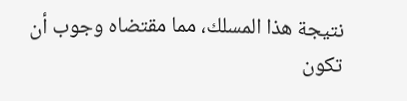نتيجة هذا المسلك، مما مقتضاه وجوب أن تكون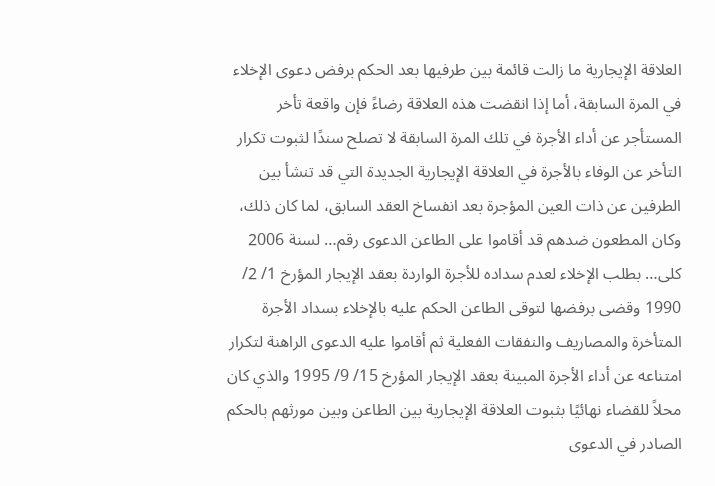العلاقة الإيجارية ما زالت قائمة بين طرفيها بعد الحكم برفض دعوى الإخلاء في المرة السابقة، أما إذا انقضت هذه العلاقة رضاءً فإن واقعة تأخر المستأجر عن أداء الأجرة في تلك المرة السابقة لا تصلح سندًا لثبوت تكرار التأخر عن الوفاء بالأجرة في العلاقة الإيجارية الجديدة التي قد تنشأ بين الطرفين عن ذات العين المؤجرة بعد انفساخ العقد السابق، لما كان ذلك، وكان المطعون ضدهم قد أقاموا على الطاعن الدعوى رقم… لسنة 2006 كلى… بطلب الإخلاء لعدم سداده للأجرة الواردة بعقد الإيجار المؤرخ 1/ 2/ 1990 وقضى برفضها لتوقى الطاعن الحكم عليه بالإخلاء بسداد الأجرة المتأخرة والمصاريف والنفقات الفعلية ثم أقاموا عليه الدعوى الراهنة لتكرار امتناعه عن أداء الأجرة المبينة بعقد الإيجار المؤرخ 15/ 9/ 1995 والذي كان محلاً للقضاء نهائيًا بثبوت العلاقة الإيجارية بين الطاعن وبين مورثهم بالحكم الصادر في الدعوى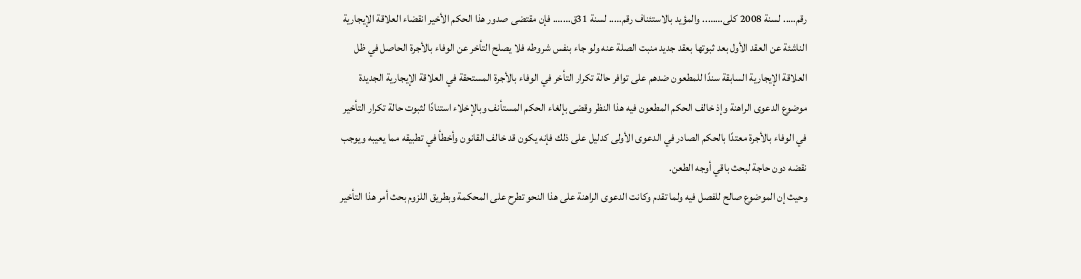رقم….. لسنة 2008 كلى…….. والمؤيد بالاستئناف رقم….. لسنة 31ق……. فإن مقتضى صدور هذا الحكم الأخير انقضاء العلاقة الإيجارية الناشئة عن العقد الأول بعد ثبوتها بعقد جديد منبت الصلة عنه ولو جاء بنفس شروطه فلا يصلح التأخر عن الوفاء بالأجرة الحاصل في ظل العلاقة الإيجارية السابقة سندًا للمطعون ضدهم على توافر حالة تكرار التأخر في الوفاء بالأجرة المستحقة في العلاقة الإيجارية الجديدة موضوع الدعوى الراهنة وإذ خالف الحكم المطعون فيه هذا النظر وقضى بإلغاء الحكم المستأنف وبالإخلاء استنادًا لثبوت حالة تكرار التأخير في الوفاء بالأجرة معتدًا بالحكم الصادر في الدعوى الأولى كدليل على ذلك فإنه يكون قد خالف القانون وأخطأ في تطبيقه مما يعيبه ويوجب نقضه دون حاجة لبحث باقي أوجه الطعن.
وحيث إن الموضوع صالح للفصل فيه ولما تقدم وكانت الدعوى الراهنة على هذا النحو تطرح على المحكمة وبطريق اللزوم بحث أمر هذا التأخير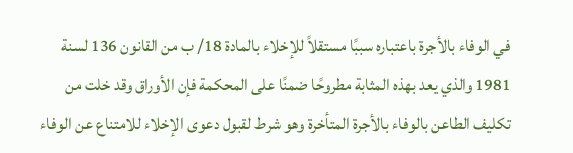في الوفاء بالأجرة باعتباره سببًا مستقلاً للإخلاء بالمادة 18/ ب من القانون 136 لسنة 1981 والذي يعد بهذه المثابة مطروحًا ضمنًا على المحكمة فإن الأوراق وقد خلت من تكليف الطاعن بالوفاء بالأجرة المتأخرة وهو شرط لقبول دعوى الإخلاء للامتناع عن الوفاء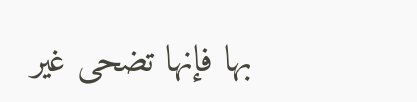بها فإنها تضحى غير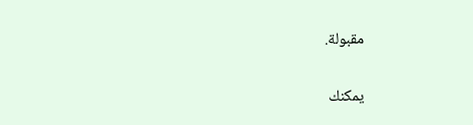مقبولة.

يمكنك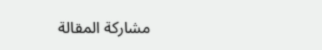مشاركة المقالة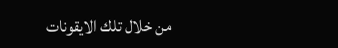من خلال تلك الايقونات